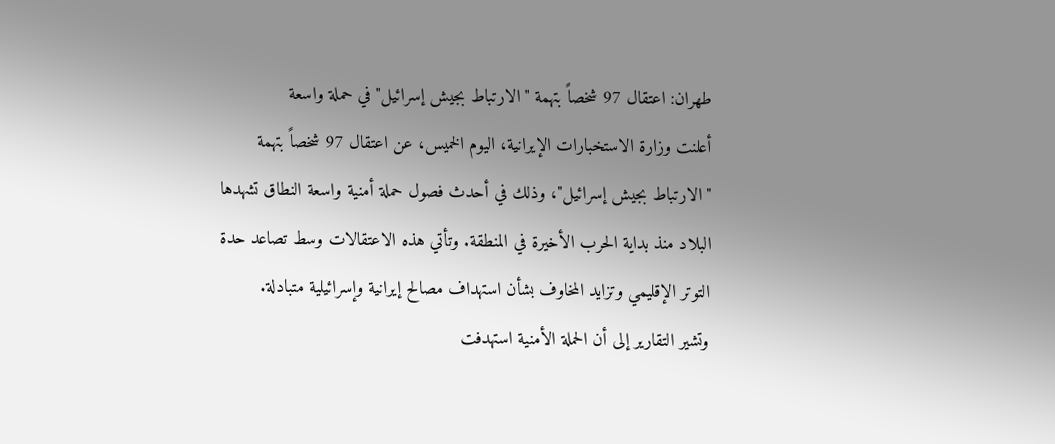طهران: اعتقال 97 شخصاً بتهمة "الارتباط بجيش إسرائيل" في حملة واسعة
أعلنت وزارة الاستخبارات الإيرانية، اليوم الخميس، عن اعتقال 97 شخصاً بتهمة "الارتباط بجيش إسرائيل"، وذلك في أحدث فصول حملة أمنية واسعة النطاق تشهدها البلاد منذ بداية الحرب الأخيرة في المنطقة. وتأتي هذه الاعتقالات وسط تصاعد حدة التوتر الإقليمي وتزايد المخاوف بشأن استهداف مصالح إيرانية وإسرائيلية متبادلة.
وتشير التقارير إلى أن الحملة الأمنية استهدفت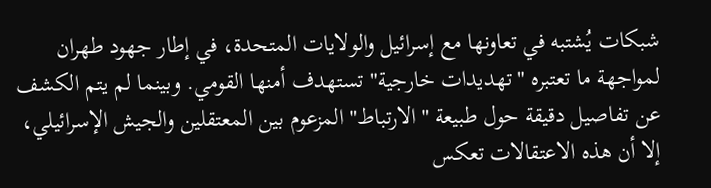شبكات يُشتبه في تعاونها مع إسرائيل والولايات المتحدة، في إطار جهود طهران لمواجهة ما تعتبره "تهديدات خارجية" تستهدف أمنها القومي. وبينما لم يتم الكشف عن تفاصيل دقيقة حول طبيعة "الارتباط" المزعوم بين المعتقلين والجيش الإسرائيلي، إلا أن هذه الاعتقالات تعكس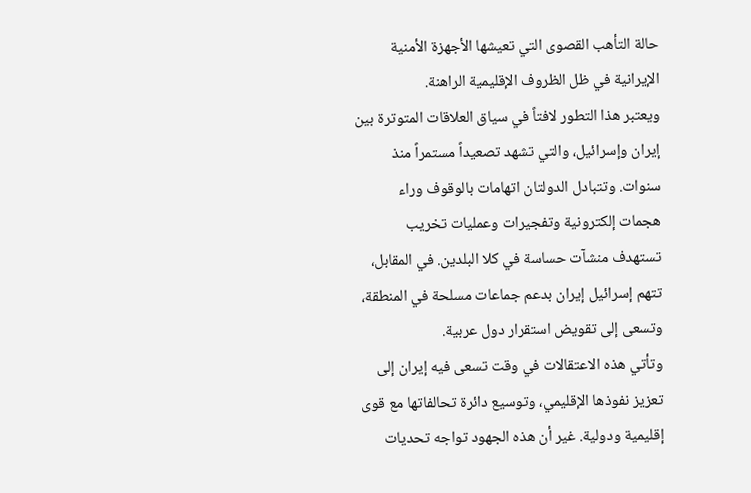حالة التأهب القصوى التي تعيشها الأجهزة الأمنية الإيرانية في ظل الظروف الإقليمية الراهنة.
ويعتبر هذا التطور لافتاً في سياق العلاقات المتوترة بين إيران وإسرائيل، والتي تشهد تصعيداً مستمراً منذ سنوات. وتتبادل الدولتان اتهامات بالوقوف وراء هجمات إلكترونية وتفجيرات وعمليات تخريب تستهدف منشآت حساسة في كلا البلدين. في المقابل، تتهم إسرائيل إيران بدعم جماعات مسلحة في المنطقة، وتسعى إلى تقويض استقرار دول عربية.
وتأتي هذه الاعتقالات في وقت تسعى فيه إيران إلى تعزيز نفوذها الإقليمي، وتوسيع دائرة تحالفاتها مع قوى إقليمية ودولية. غير أن هذه الجهود تواجه تحديات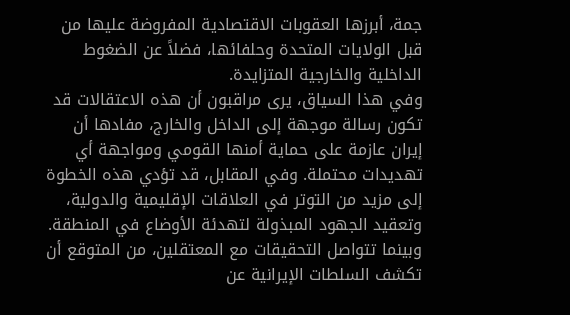جمة، أبرزها العقوبات الاقتصادية المفروضة عليها من قبل الولايات المتحدة وحلفائها، فضلاً عن الضغوط الداخلية والخارجية المتزايدة.
وفي هذا السياق، يرى مراقبون أن هذه الاعتقالات قد تكون رسالة موجهة إلى الداخل والخارج، مفادها أن إيران عازمة على حماية أمنها القومي ومواجهة أي تهديدات محتملة. وفي المقابل، قد تؤدي هذه الخطوة إلى مزيد من التوتر في العلاقات الإقليمية والدولية، وتعقيد الجهود المبذولة لتهدئة الأوضاع في المنطقة.
وبينما تتواصل التحقيقات مع المعتقلين، من المتوقع أن تكشف السلطات الإيرانية عن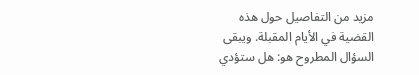مزيد من التفاصيل حول هذه القضية في الأيام المقبلة. ويبقى السؤال المطروح هو: هل ستؤدي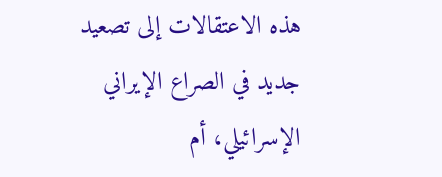هذه الاعتقالات إلى تصعيد جديد في الصراع الإيراني الإسرائيلي، أم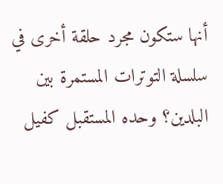أنها ستكون مجرد حلقة أخرى في سلسلة التوترات المستمرة بين البلدين؟ وحده المستقبل كفيل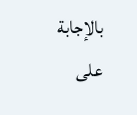بالإجابة على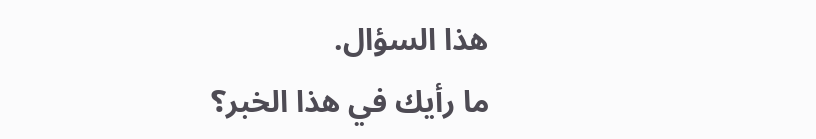هذا السؤال.
ما رأيك في هذا الخبر؟